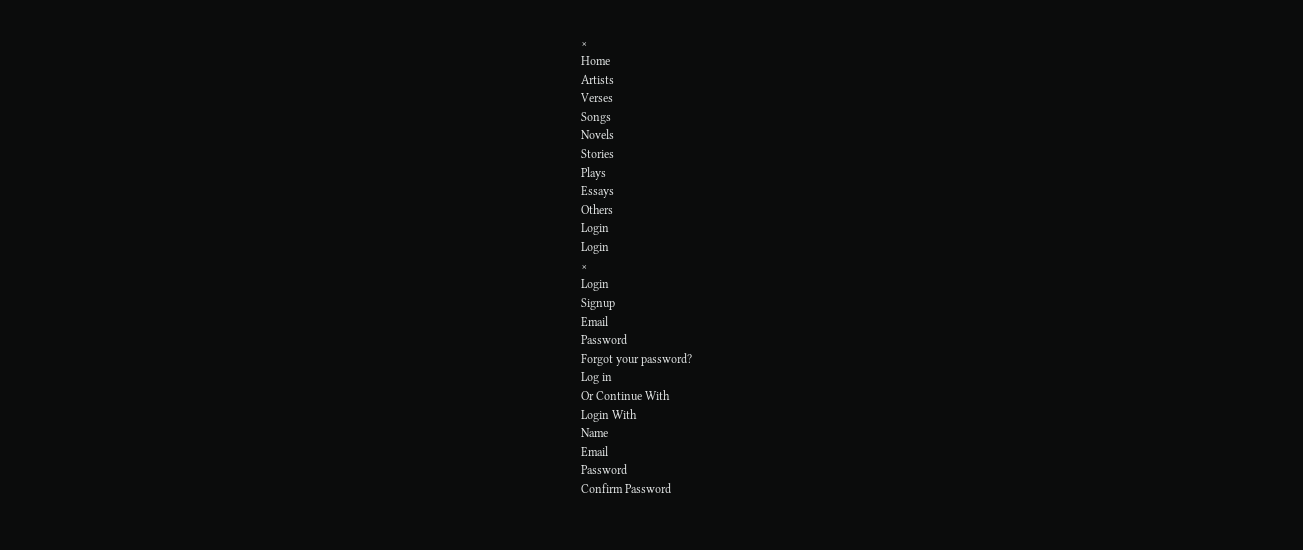×
Home
Artists
Verses
Songs
Novels
Stories
Plays
Essays
Others
Login
Login
×
Login
Signup
Email
Password
Forgot your password?
Log in
Or Continue With
Login With
Name
Email
Password
Confirm Password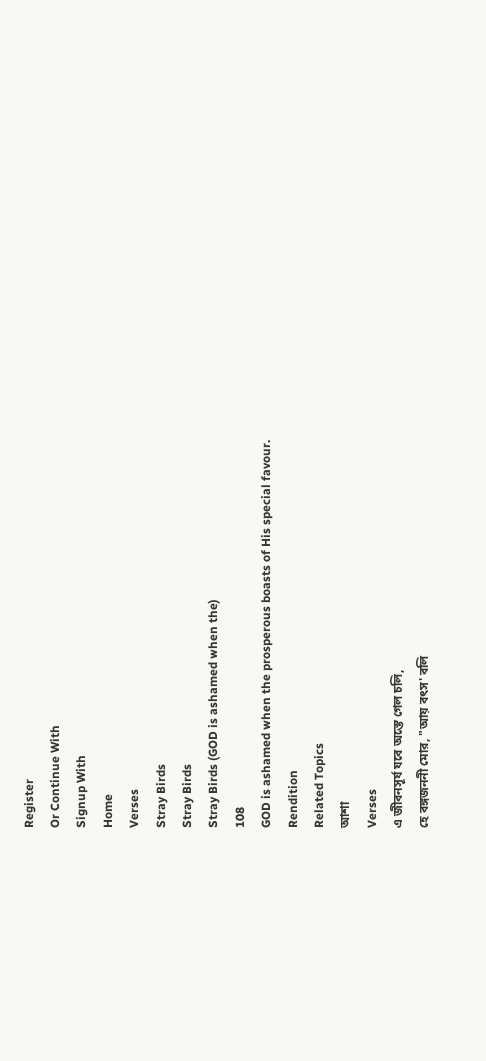Register
Or Continue With
Signup With
Home
Verses
Stray Birds
Stray Birds
Stray Birds (GOD is ashamed when the)
108
GOD is ashamed when the prosperous boasts of His special favour.
Rendition
Related Topics
আশা
Verses
এ জীবনসূর্য যবে অস্তে গেল চলি,
হে বঙ্গজননী মোর, "আয় বৎস' বলি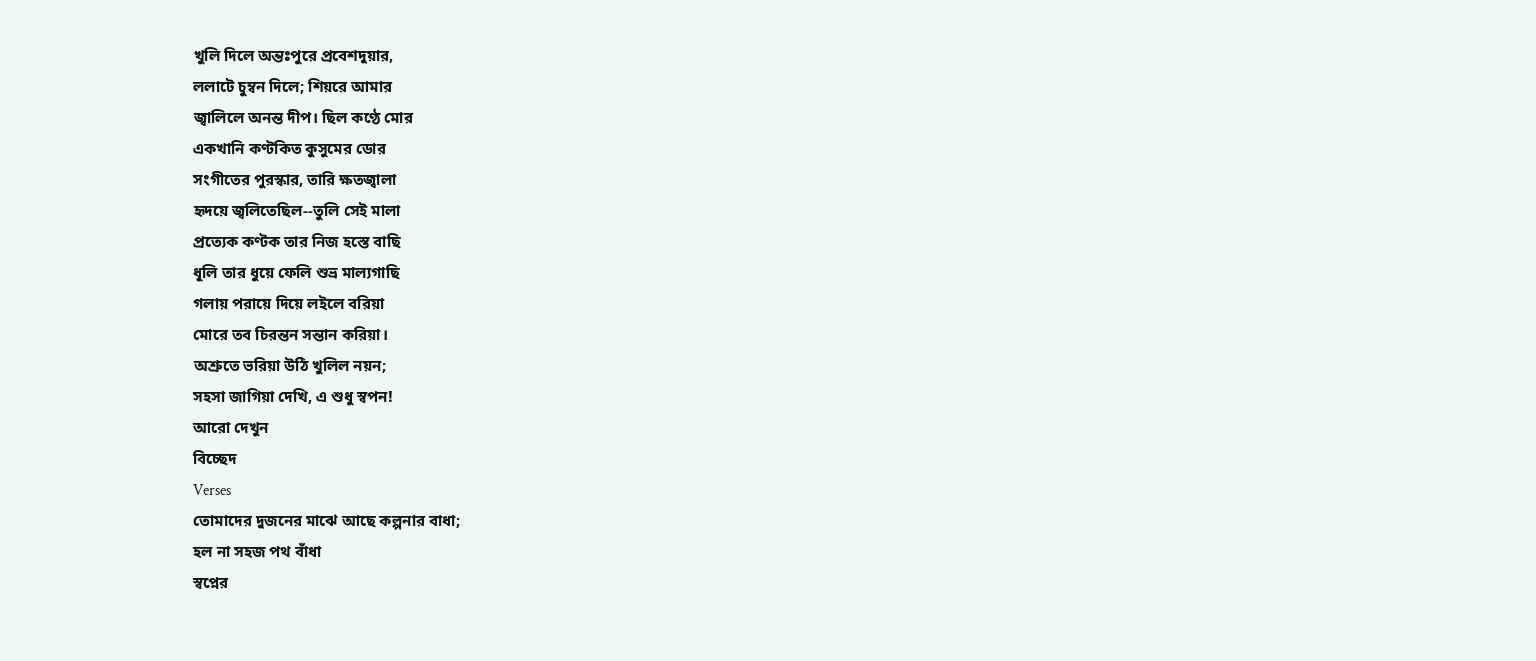খুলি দিলে অন্তঃপুরে প্রবেশদুয়ার,
ললাটে চুম্বন দিলে; শিয়রে আমার
জ্বালিলে অনন্ত দীপ। ছিল কণ্ঠে মোর
একখানি কণ্টকিত কুসুমের ডোর
সংগীতের পুরস্কার, তারি ক্ষতজ্বালা
হৃদয়ে জ্বলিতেছিল--তুলি সেই মালা
প্রত্যেক কণ্টক তার নিজ হস্তে বাছি
ধূলি তার ধুয়ে ফেলি শুভ্র মাল্যগাছি
গলায় পরায়ে দিয়ে লইলে বরিয়া
মোরে তব চিরন্তন সন্তান করিয়া।
অশ্রুতে ভরিয়া উঠি খুলিল নয়ন;
সহসা জাগিয়া দেখি, এ শুধু স্বপন!
আরো দেখুন
বিচ্ছেদ
Verses
তোমাদের দুজনের মাঝে আছে কল্পনার বাধা;
হল না সহজ পথ বাঁধা
স্বপ্নের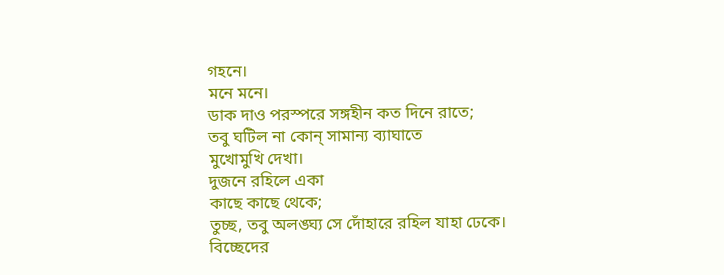গহনে।
মনে মনে।
ডাক দাও পরস্পরে সঙ্গহীন কত দিনে রাতে;
তবু ঘটিল না কোন্ সামান্য ব্যাঘাতে
মুখোমুখি দেখা।
দুজনে রহিলে একা
কাছে কাছে থেকে;
তুচ্ছ, তবু অলঙ্ঘ্য সে দোঁহারে রহিল যাহা ঢেকে।
বিচ্ছেদের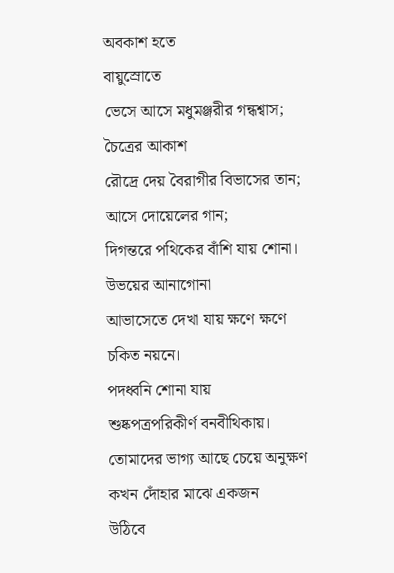অবকাশ হতে
বায়ুস্রোতে
ভেসে আসে মধুমঞ্জরীর গন্ধশ্বাস;
চৈত্রের আকাশ
রৌদ্রে দেয় বৈরাগীর বিভাসের তান;
আসে দোয়েলের গান;
দিগন্তরে পথিকের বাঁশি যায় শোনা।
উভয়ের আনাগোনা
আভাসেতে দেখা যায় ক্ষণে ক্ষণে
চকিত নয়নে।
পদধ্বনি শোনা যায়
শুষ্কপত্রপরিকীর্ণ বনবীথিকায়।
তোমাদের ভাগ্য আছে চেয়ে অনুক্ষণ
কখন দোঁহার মাঝে একজন
উঠিবে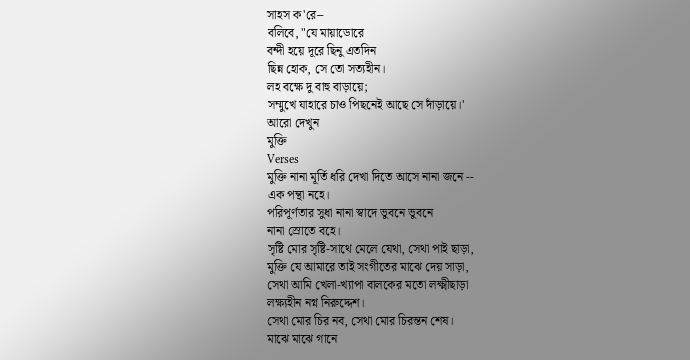সাহস ক'রে--
বলিবে, "যে মায়াডোরে
বন্দী হয়ে দূরে ছিনু এতদিন
ছিন্ন হোক, সে তো সত্যহীন।
লহ বক্ষে দু বাহু বাড়ায়ে;
সম্মুখে যাহারে চাও পিছনেই আছে সে দাঁড়ায়ে।'
আরো দেখুন
মুক্তি
Verses
মুক্তি নানা মূর্তি ধরি দেখা দিতে আসে নানা জনে --
এক পন্থা নহে।
পরিপূর্ণতার সুধা নানা স্বাদে ভুবনে ভুবনে
নানা স্রোতে বহে।
সৃষ্টি মোর সৃষ্টি-সাথে মেলে যেথা, সেথা পাই ছাড়া,
মুক্তি যে আমারে তাই সংগীতের মাঝে দেয় সাড়া,
সেথা আমি খেলা-খ্যাপা বালকের মতো লক্ষ্মীছাড়া
লক্ষ্যহীন নগ্ন নিরুদ্দেশ।
সেথা মোর চির নব, সেথা মোর চিরন্তন শেষ।
মাঝে মাঝে গানে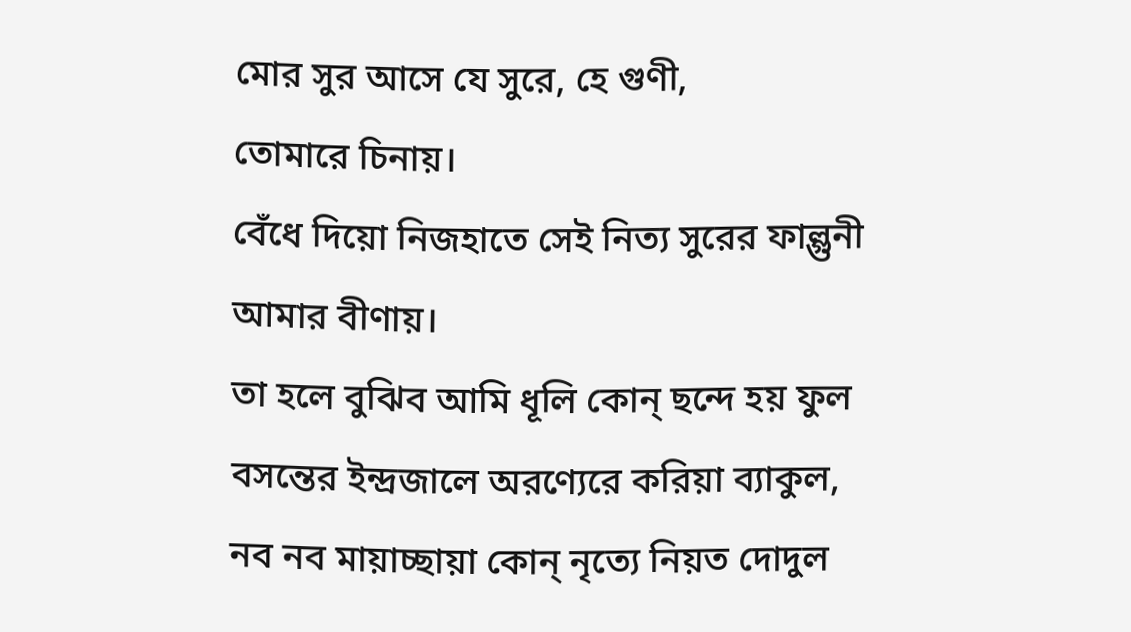মোর সুর আসে যে সুরে, হে গুণী,
তোমারে চিনায়।
বেঁধে দিয়ো নিজহাতে সেই নিত্য সুরের ফাল্গুনী
আমার বীণায়।
তা হলে বুঝিব আমি ধূলি কোন্ ছন্দে হয় ফুল
বসন্তের ইন্দ্রজালে অরণ্যেরে করিয়া ব্যাকুল,
নব নব মায়াচ্ছায়া কোন্ নৃত্যে নিয়ত দোদুল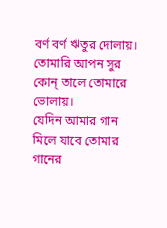বর্ণ বর্ণ ঋতুর দোলায়।
তোমারি আপন সুর কোন্ তালে তোমারে ভোলায়।
যেদিন আমার গান মিলে যাবে তোমার গানের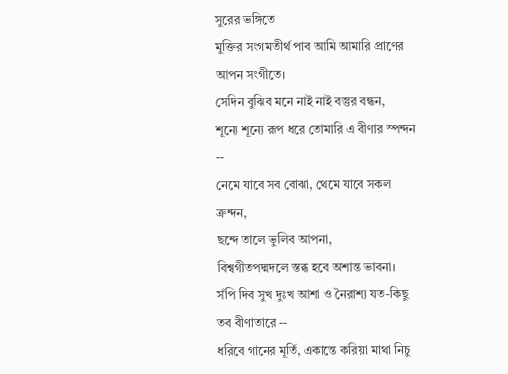সুরের ভঙ্গিতে
মুক্তির সংগমতীর্থ পাব আমি আমারি প্রাণের
আপন সংগীতে।
সেদিন বুঝিব মনে নাই নাই বস্তুর বন্ধন,
শূন্যে শূন্যে রূপ ধরে তোমারি এ বীণার স্পন্দন --
নেমে যাবে সব বোঝা, থেমে যাবে সকল ক্রন্দন,
ছন্দে তালে ভুলিব আপনা,
বিশ্বগীতপদ্মদলে স্তব্ধ হবে অশান্ত ভাবনা।
সঁপি দিব সুখ দুঃখ আশা ও নৈরাশ্য যত-কিছু
তব বীণাতারে --
ধরিবে গানের মূর্তি, একান্তে করিয়া মাথা নিচু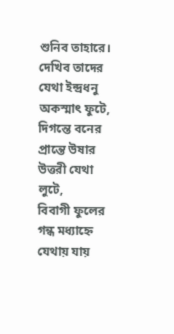শুনিব তাহারে।
দেখিব তাদের যেথা ইন্দ্রধনু অকস্মাৎ ফুটে,
দিগন্তে বনের প্রান্তে উষার উত্তরী যেথা লুটে,
বিবাগী ফুলের গন্ধ মধ্যাহ্নে যেথায় যায়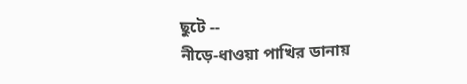ছুটে --
নীড়ে-ধাওয়া পাখির ডানায়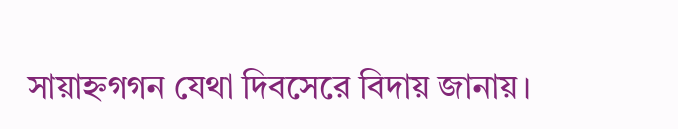সায়াহ্নগগন যেথা দিবসেরে বিদায় জানায়।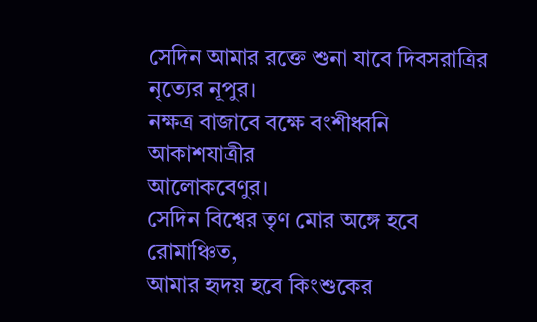সেদিন আমার রক্তে শুনা যাবে দিবসরাত্রির
নৃত্যের নূপুর।
নক্ষত্র বাজাবে বক্ষে বংশীধ্বনি আকাশযাত্রীর
আলোকবেণুর।
সেদিন বিশ্বের তৃণ মোর অঙ্গে হবে রোমাঞ্চিত,
আমার হৃদয় হবে কিংশুকের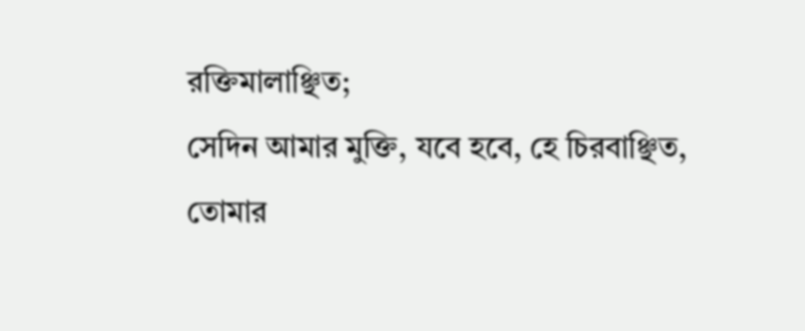রক্তিমালাঞ্ছিত;
সেদিন আমার মুক্তি, যবে হবে, হে চিরবাঞ্ছিত,
তোমার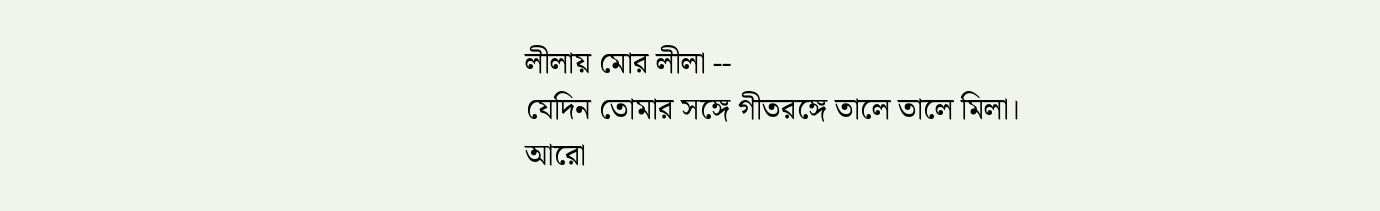লীলায় মোর লীলা --
যেদিন তোমার সঙ্গে গীতরঙ্গে তালে তালে মিলা।
আরো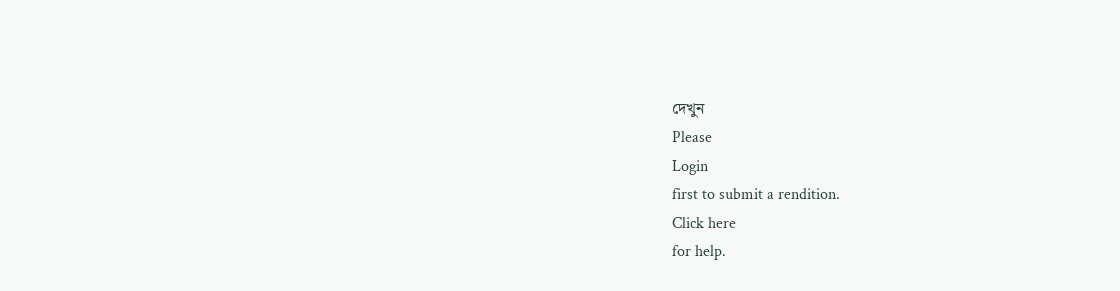দেখুন
Please
Login
first to submit a rendition.
Click here
for help.